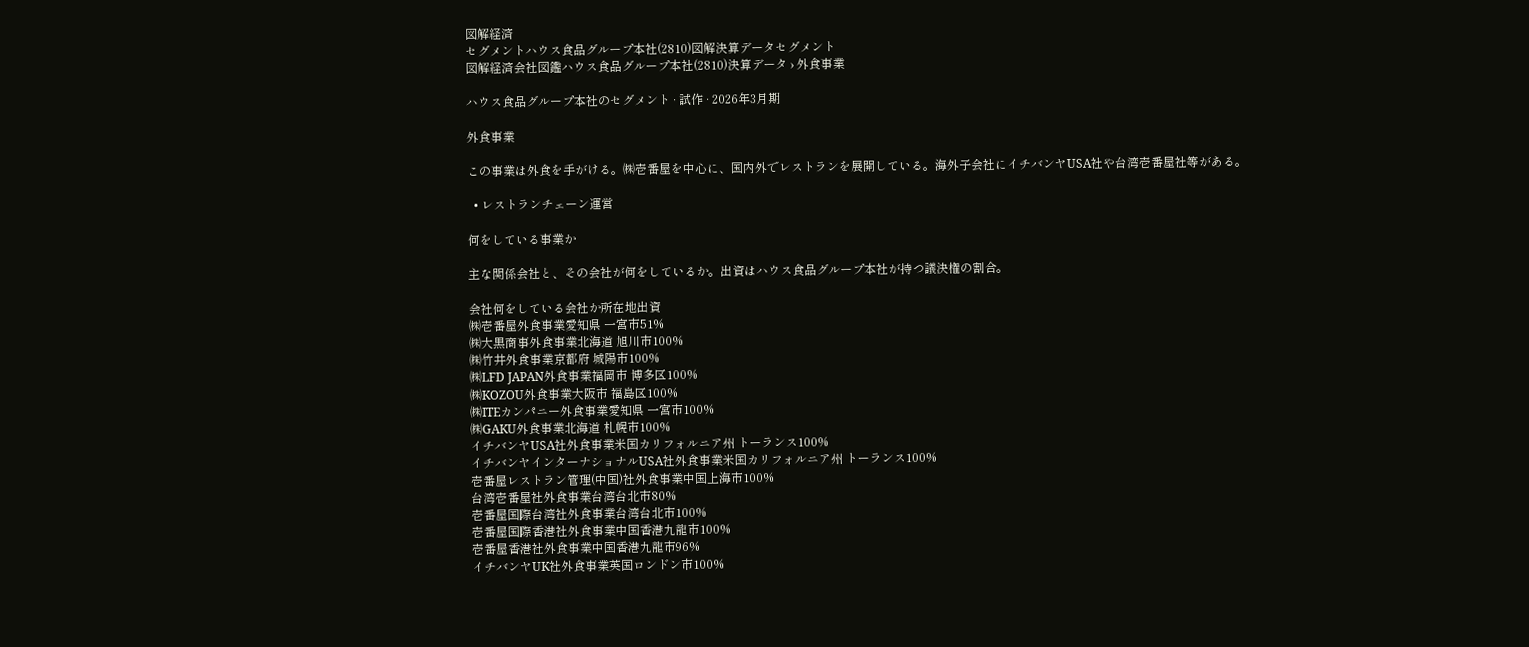図解経済
セグメントハウス食品グループ本社(2810)図解決算データセグメント
図解経済会社図鑑ハウス食品グループ本社(2810)決算データ › 外食事業

ハウス食品グループ本社のセグメント · 試作 · 2026年3月期

外食事業

この事業は外食を手がける。㈱壱番屋を中心に、国内外でレストランを展開している。海外子会社にイチバンヤUSA社や台湾壱番屋社等がある。

  • レストランチェーン運営

何をしている事業か

主な関係会社と、その会社が何をしているか。出資はハウス食品グループ本社が持つ議決権の割合。

会社何をしている会社か所在地出資
㈱壱番屋外食事業愛知県 一宮市51%
㈱大黒商事外食事業北海道 旭川市100%
㈱竹井外食事業京都府 城陽市100%
㈱LFD JAPAN外食事業福岡市 博多区100%
㈱KOZOU外食事業大阪市 福島区100%
㈱ITEカンパニー外食事業愛知県 一宮市100%
㈱GAKU外食事業北海道 札幌市100%
イチバンヤUSA社外食事業米国カリフォルニア州 トーランス100%
イチバンヤインターナショナルUSA社外食事業米国カリフォルニア州 トーランス100%
壱番屋レストラン管理(中国)社外食事業中国上海市100%
台湾壱番屋社外食事業台湾台北市80%
壱番屋国際台湾社外食事業台湾台北市100%
壱番屋国際香港社外食事業中国香港九龍市100%
壱番屋香港社外食事業中国香港九龍市96%
イチバンヤUK社外食事業英国ロンドン市100%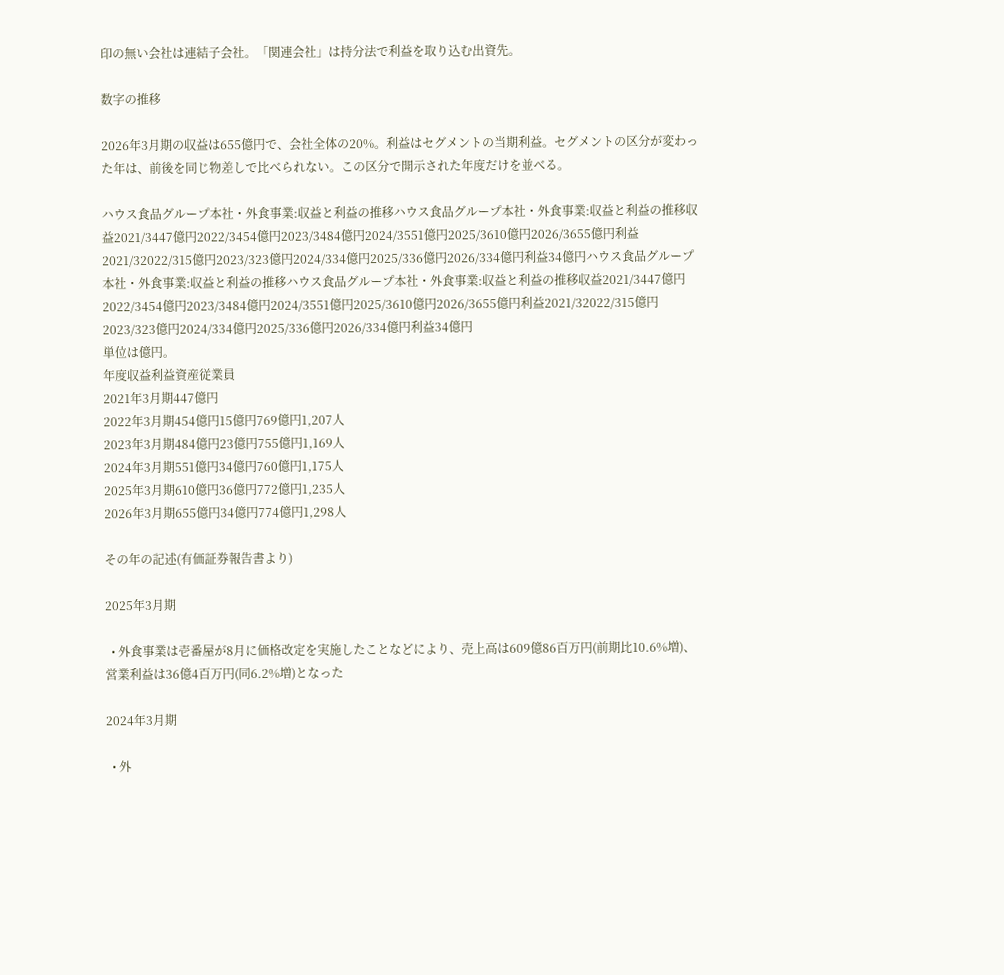印の無い会社は連結子会社。「関連会社」は持分法で利益を取り込む出資先。

数字の推移

2026年3月期の収益は655億円で、会社全体の20%。利益はセグメントの当期利益。セグメントの区分が変わった年は、前後を同じ物差しで比べられない。この区分で開示された年度だけを並べる。

ハウス食品グループ本社・外食事業:収益と利益の推移ハウス食品グループ本社・外食事業:収益と利益の推移収益2021/3447億円2022/3454億円2023/3484億円2024/3551億円2025/3610億円2026/3655億円利益2021/32022/315億円2023/323億円2024/334億円2025/336億円2026/334億円利益34億円ハウス食品グループ本社・外食事業:収益と利益の推移ハウス食品グループ本社・外食事業:収益と利益の推移収益2021/3447億円2022/3454億円2023/3484億円2024/3551億円2025/3610億円2026/3655億円利益2021/32022/315億円2023/323億円2024/334億円2025/336億円2026/334億円利益34億円
単位は億円。
年度収益利益資産従業員
2021年3月期447億円
2022年3月期454億円15億円769億円1,207人
2023年3月期484億円23億円755億円1,169人
2024年3月期551億円34億円760億円1,175人
2025年3月期610億円36億円772億円1,235人
2026年3月期655億円34億円774億円1,298人

その年の記述(有価証券報告書より)

2025年3月期

  • 外食事業は壱番屋が8月に価格改定を実施したことなどにより、売上高は609億86百万円(前期比10.6%増)、営業利益は36億4百万円(同6.2%増)となった

2024年3月期

  • 外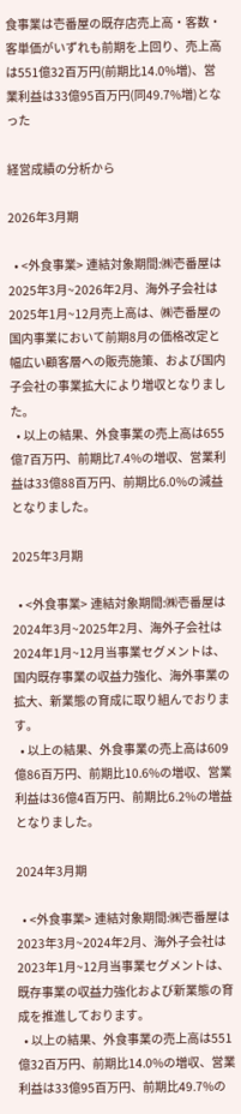食事業は壱番屋の既存店売上高・客数・客単価がいずれも前期を上回り、売上高は551億32百万円(前期比14.0%増)、営業利益は33億95百万円(同49.7%増)となった

経営成績の分析から

2026年3月期

  • <外食事業> 連結対象期間:㈱壱番屋は2025年3月~2026年2月、海外子会社は2025年1月~12月売上高は、㈱壱番屋の国内事業において前期8月の価格改定と幅広い顧客層への販売施策、および国内子会社の事業拡大により増収となりました。
  • 以上の結果、外食事業の売上高は655億7百万円、前期比7.4%の増収、営業利益は33億88百万円、前期比6.0%の減益となりました。

2025年3月期

  • <外食事業> 連結対象期間:㈱壱番屋は2024年3月~2025年2月、海外子会社は2024年1月~12月当事業セグメントは、国内既存事業の収益力強化、海外事業の拡大、新業態の育成に取り組んでおります。
  • 以上の結果、外食事業の売上高は609億86百万円、前期比10.6%の増収、営業利益は36億4百万円、前期比6.2%の増益となりました。

2024年3月期

  • <外食事業> 連結対象期間:㈱壱番屋は2023年3月~2024年2月、海外子会社は2023年1月~12月当事業セグメントは、既存事業の収益力強化および新業態の育成を推進しております。
  • 以上の結果、外食事業の売上高は551億32百万円、前期比14.0%の増収、営業利益は33億95百万円、前期比49.7%の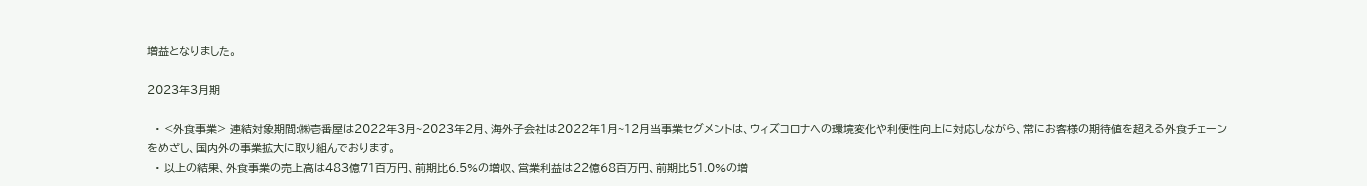増益となりました。

2023年3月期

  • <外食事業> 連結対象期間:㈱壱番屋は2022年3月~2023年2月、海外子会社は2022年1月~12月当事業セグメントは、ウィズコロナへの環境変化や利便性向上に対応しながら、常にお客様の期待値を超える外食チェーンをめざし、国内外の事業拡大に取り組んでおります。
  • 以上の結果、外食事業の売上高は483億71百万円、前期比6.5%の増収、営業利益は22億68百万円、前期比51.0%の増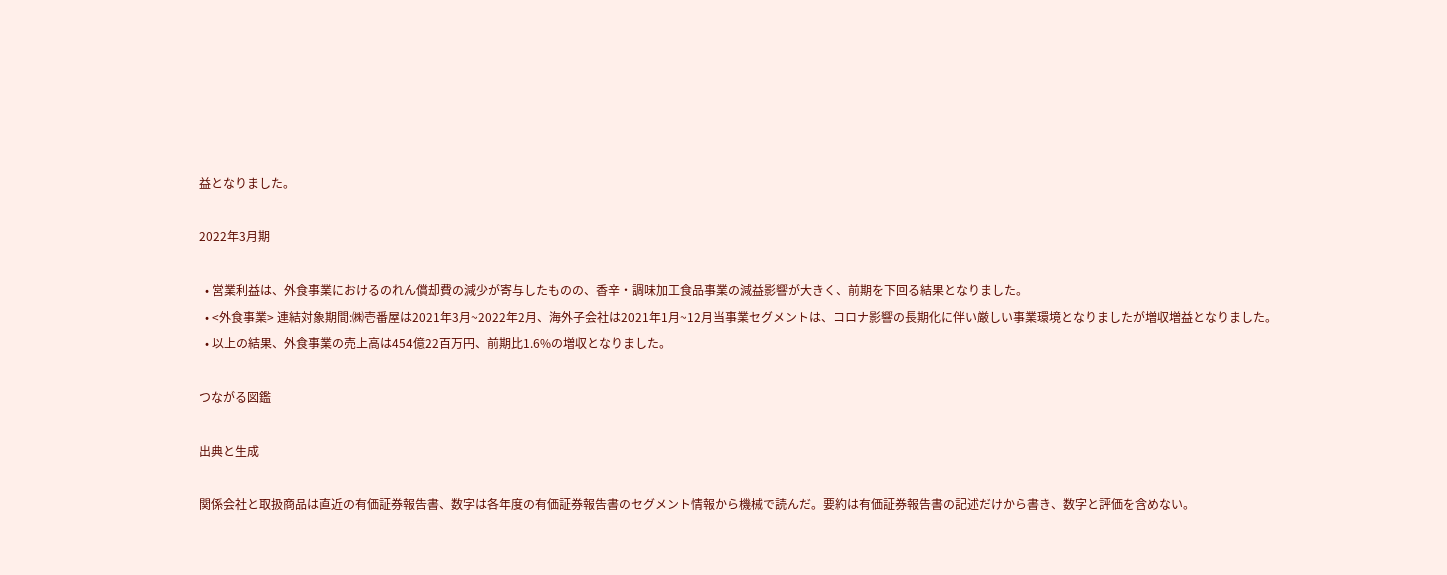益となりました。

2022年3月期

  • 営業利益は、外食事業におけるのれん償却費の減少が寄与したものの、香辛・調味加工食品事業の減益影響が大きく、前期を下回る結果となりました。
  • <外食事業> 連結対象期間:㈱壱番屋は2021年3月~2022年2月、海外子会社は2021年1月~12月当事業セグメントは、コロナ影響の長期化に伴い厳しい事業環境となりましたが増収増益となりました。
  • 以上の結果、外食事業の売上高は454億22百万円、前期比1.6%の増収となりました。

つながる図鑑

出典と生成

関係会社と取扱商品は直近の有価証券報告書、数字は各年度の有価証券報告書のセグメント情報から機械で読んだ。要約は有価証券報告書の記述だけから書き、数字と評価を含めない。